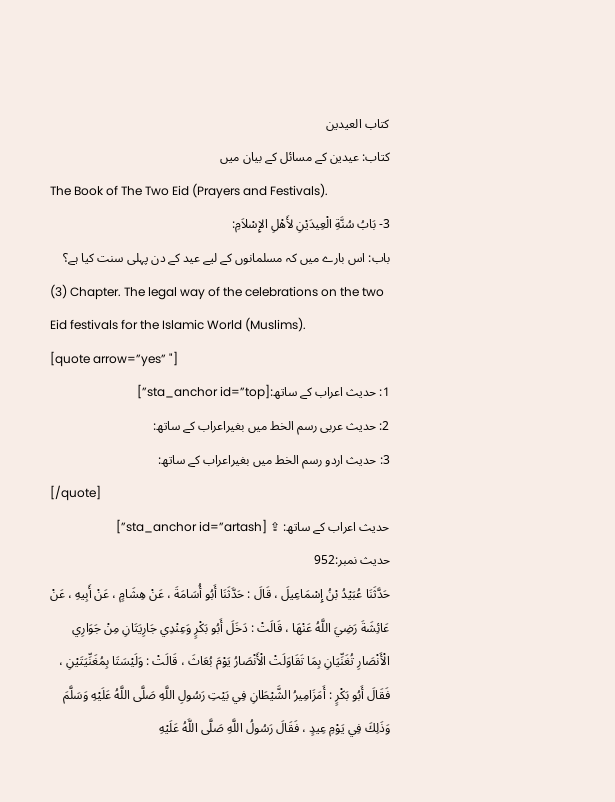كتاب العيدين
کتاب: عیدین کے مسائل کے بیان میں
The Book of The Two Eid (Prayers and Festivals).
3- بَابُ سُنَّةِ الْعِيدَيْنِ لأَهْلِ الإِسْلاَمِ:
باب: اس بارے میں کہ مسلمانوں کے لیے عید کے دن پہلی سنت کیا ہے؟
(3) Chapter. The legal way of the celebrations on the two Eid festivals for the Islamic World (Muslims).
[quote arrow=”yes” "]
1: حدیث اعراب کے ساتھ:[sta_anchor id=”top”]
2: حدیث عربی رسم الخط میں بغیراعراب کے ساتھ:
3: حدیث اردو رسم الخط میں بغیراعراب کے ساتھ:
[/quote]
حدیث اعراب کے ساتھ: ⇪ [sta_anchor id=”artash”]
حدیث نمبر:952
حَدَّثَنَا عُبَيْدُ بْنُ إِسْمَاعِيلَ ، قَالَ : حَدَّثَنَا أَبُو أُسَامَةَ ، عَنْ هِشَامٍ ، عَنْ أَبِيهِ ، عَنْ عَائِشَةَ رَضِيَ اللَّهُ عَنْهَا ، قَالَتْ : دَخَلَ أَبُو بَكْرٍ وَعِنْدِي جَارِيَتَانِ مِنْ جَوَارِي الْأَنْصَارِ تُغَنِّيَانِ بِمَا تَقَاوَلَتْ الْأَنْصَارُ يَوْمَ بُعَاثَ ، قَالَتْ : وَلَيْسَتَا بِمُغَنِّيَتَيْنِ ، فَقَالَ أَبُو بَكْرٍ : أَمَزَامِيرُ الشَّيْطَانِ فِي بَيْتِ رَسُولِ اللَّهِ صَلَّى اللَّهُ عَلَيْهِ وَسَلَّمَ وَذَلِكَ فِي يَوْمِ عِيدٍ ، فَقَالَ رَسُولُ اللَّهِ صَلَّى اللَّهُ عَلَيْهِ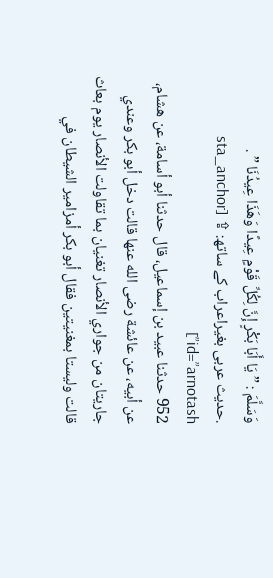وَسَلَّمَ : ” يَا أَبَا بَكْرٍ إِنَّ لِكُلِّ قَوْمٍ عِيدًا وَهَذَا عِيدُنَا ” .
.حدیث عربی بغیراعراب کے ساتھ: ⇪ [sta_anchor id=”arnotash”]
952 حدثنا عبيد بن إسماعيل، قال حدثنا أبو أسامة، عن هشام، عن أبيه، عن عائشة رضى الله عنها قالت دخل أبو بكر وعندي جاريتان من جواري الأنصار تغنيان بما تقاولت الأنصار يوم بعاث قالت وليستا بمغنيتين فقال أبو بكر أمزامير الشيطان في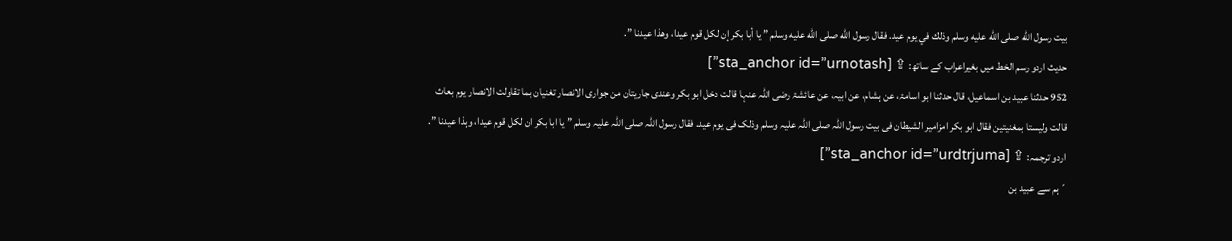بيت رسول الله صلى الله عليه وسلم وذلك في يوم عيد. فقال رسول الله صلى الله عليه وسلم ” يا أبا بكر إن لكل قوم عيدا، وهذا عيدنا ”.
حدیث اردو رسم الخط میں بغیراعراب کے ساتھ: ⇪ [sta_anchor id=”urnotash”]
952 حدثنا عبید بن اسماعیل، قال حدثنا ابو اسامۃ، عن ہشام، عن ابیہ، عن عائشۃ رضى اللہ عنہا قالت دخل ابو بکر وعندی جاریتان من جواری الانصار تغنیان بما تقاولت الانصار یوم بعاث قالت ولیستا بمغنیتین فقال ابو بکر امزامیر الشیطان فی بیت رسول اللہ صلى اللہ علیہ وسلم وذلک فی یوم عید. فقال رسول اللہ صلى اللہ علیہ وسلم ” یا ابا بکر ان لکل قوم عیدا، وہذا عیدنا ”.
اردو ترجمہ: ⇪ [sta_anchor id=”urdtrjuma”]
´ہم سے عبید بن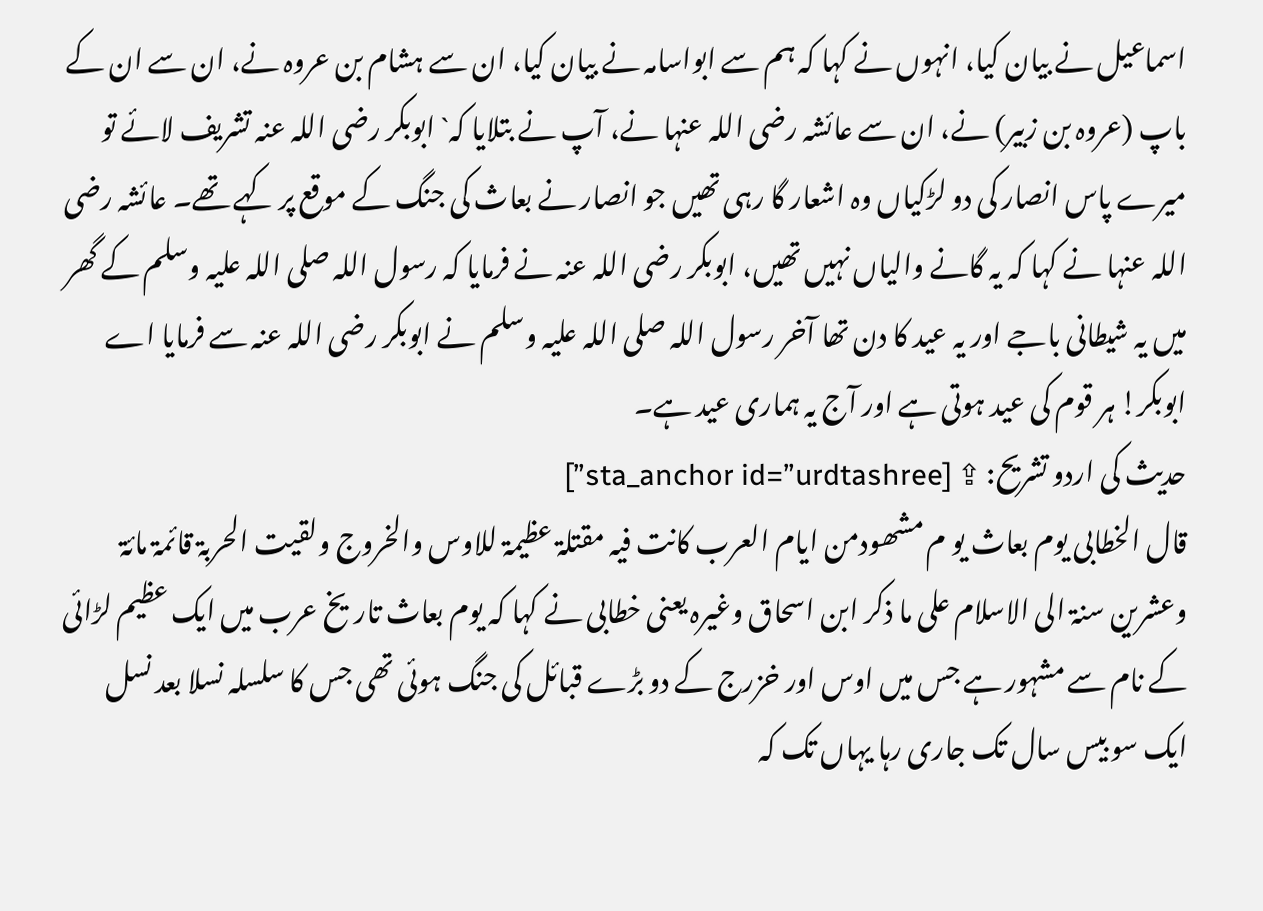اسماعیل نے بیان کیا، انہوں نے کہا کہ ہم سے ابواسامہ نے بیان کیا، ان سے ہشام بن عروہ نے، ان سے ان کے باپ (عروہ بن زبیر) نے، ان سے عائشہ رضی اللہ عنہا نے، آپ نے بتلایا کہ` ابوبکر رضی اللہ عنہ تشریف لائے تو میرے پاس انصار کی دو لڑکیاں وہ اشعار گا رہی تھیں جو انصار نے بعاث کی جنگ کے موقع پر کہے تھے۔ عائشہ رضی اللہ عنہا نے کہا کہ یہ گانے والیاں نہیں تھیں، ابوبکر رضی اللہ عنہ نے فرمایا کہ رسول اللہ صلی اللہ علیہ وسلم کے گھر میں یہ شیطانی باجے اور یہ عید کا دن تھا آخر رسول اللہ صلی اللہ علیہ وسلم نے ابوبکر رضی اللہ عنہ سے فرمایا اے ابوبکر! ہر قوم کی عید ہوتی ہے اور آج یہ ہماری عید ہے۔
حدیث کی اردو تشریح: ⇪ [sta_anchor id=”urdtashree”]
قال الخطابی یوم بعاث یو م مشھودمن ایام العرب کانت فیہ مقتلۃ عظیمۃ للاوس والخروج ولقیت الحربۃ قائمۃ مائۃ وعشرین سنۃ الی الاسلام علی ما ذکر ابن اسحاق وغیرہ یعنی خطابی نے کہا کہ یوم بعاث تاریخ عرب میں ایک عظیم لڑائی کے نام سے مشہور ہے جس میں اوس اور خزرج کے دو بڑے قبائل کی جنگ ہوئی تھی جس کا سلسلہ نسلا بعد نسل ایک سو بیس سال تک جاری رہا یہاں تک کہ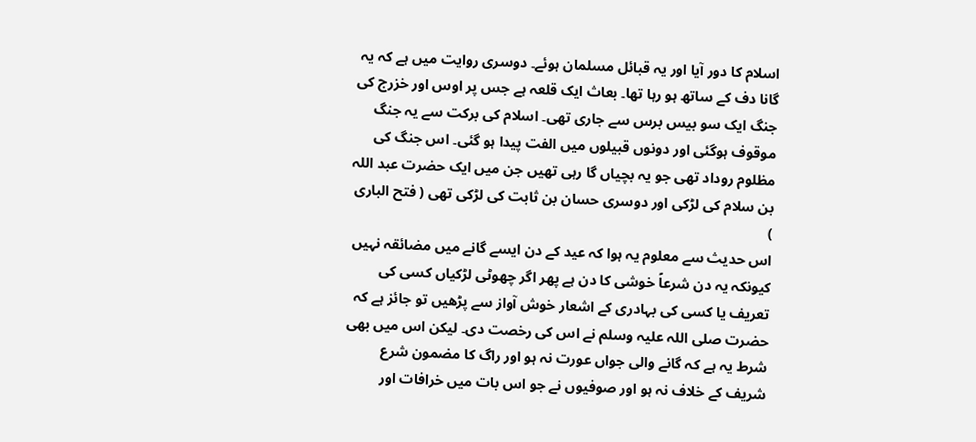اسلام کا دور آیا اور یہ قبائل مسلمان ہوئے۔ دوسری روایت میں ہے کہ یہ گانا دف کے ساتھ ہو رہا تھا۔ بعاث ایک قلعہ ہے جس پر اوس اور خزرج کی جنگ ایک سو بیس برس سے جاری تھی۔ اسلام کی برکت سے یہ جنگ موقوف ہوگئی اور دونوں قبیلوں میں الفت پیدا ہو گئی۔ اس جنگ کی مظلوم روداد تھی جو یہ بچیاں گا رہی تھیں جن میں ایک حضرت عبد اللہ بن سلام کی لڑکی اور دوسری حسان بن ثابت کی لڑکی تھی ( فتح الباری )
اس حدیث سے معلوم یہ ہوا کہ عید کے دن ایسے گانے میں مضائقہ نہیں کیونکہ یہ دن شرعاً خوشی کا دن ہے پھر اگر چھوٹی لڑکیاں کسی کی تعریف یا کسی کی بہادری کے اشعار خوش آواز سے پڑھیں تو جائز ہے کہ حضرت صلی اللہ علیہ وسلم نے اس کی رخصت دی۔ لیکن اس میں بھی شرط یہ ہے کہ گانے والی جواں عورت نہ ہو اور راگ کا مضمون شرع شریف کے خلاف نہ ہو اور صوفیوں نے جو اس بات میں خرافات اور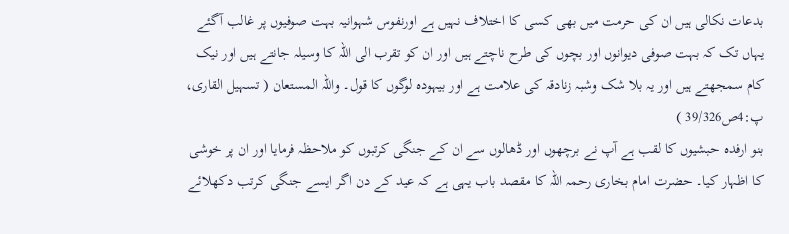بدعات نکالی ہیں ان کی حرمت میں بھی کسی کا اختلاف نہیں ہے اورنفوس شہوانیہ بہت صوفیوں پر غالب آگئے یہاں تک کہ بہت صوفی دیوانوں اور بچوں کی طرح ناچتے ہیں اور ان کو تقرب الی اللہ کا وسیلہ جانتے ہیں اور نیک کام سمجھتے ہیں اور یہ بلا شک وشبہ زنادقہ کی علامت ہے اور بیہودہ لوگوں کا قول۔ واللہ المستعان ( تسہیل القاری، پ:4ص39/326 )
بنو ارفدہ حبشیوں کا لقب ہے آپ نے برچھوں اور ڈھالوں سے ان کے جنگی کرتبوں کو ملاحظہ فرمایا اور ان پر خوشی کا اظہار کیا۔ حضرت امام بخاری رحمہ اللہ کا مقصد باب یہی ہے کہ عید کے دن اگر ایسے جنگی کرتب دکھلائے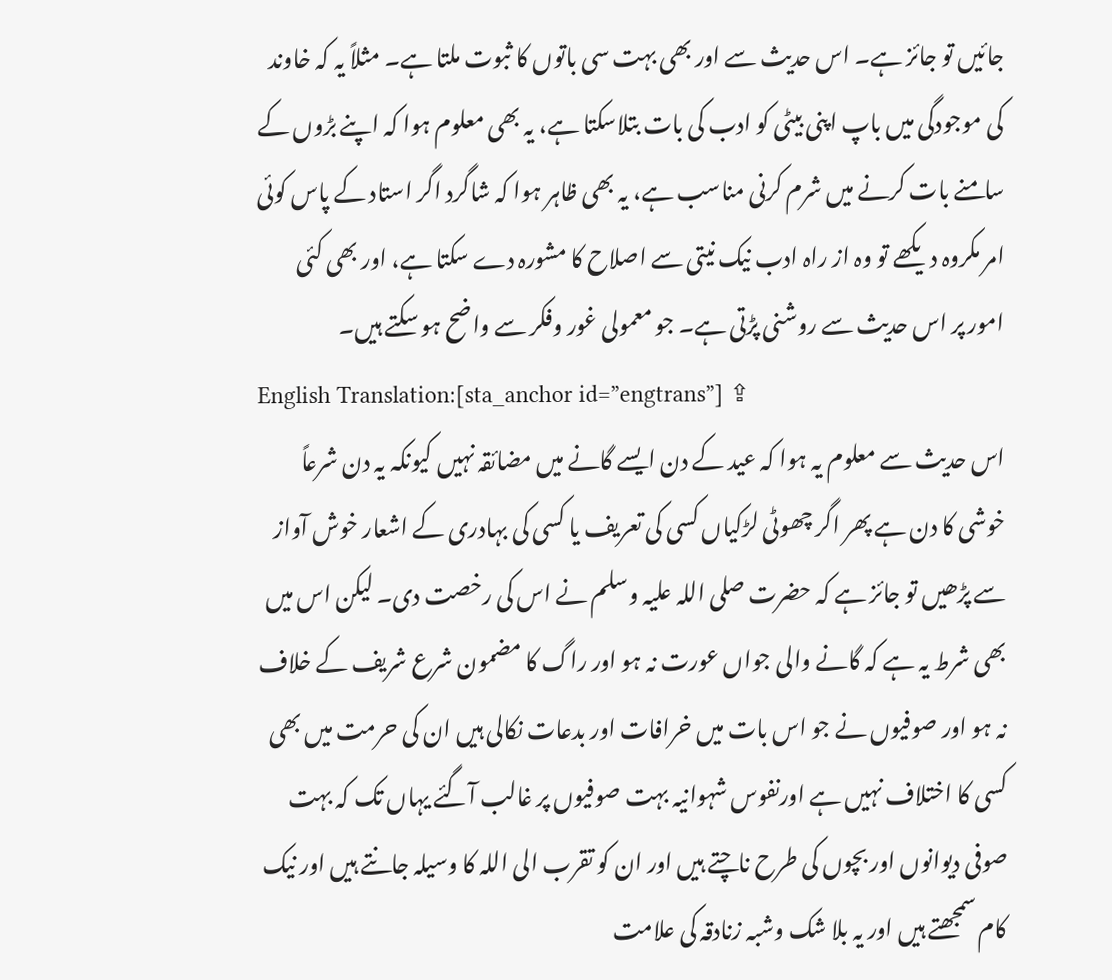جائیں تو جائز ہے۔ اس حدیث سے اور بھی بہت سی باتوں کا ثبوت ملتا ہے۔ مثلاً یہ کہ خاوند کی موجودگی میں باپ اپنی بیٹی کو ادب کی بات بتلاسکتا ہے، یہ بھی معلوم ہوا کہ اپنے بڑوں کے سامنے بات کرنے میں شرم کرنی مناسب ہے، یہ بھی ظاہر ہوا کہ شاگرد اگر استاد کے پاس کوئی امر مکروہ دیکھے تو وہ از راہ ادب نیک نیتی سے اصلاح کا مشورہ دے سکتا ہے، اور بھی کئی امور پر اس حدیث سے روشنی پڑتی ہے۔ جو معمولی غور وفکر سے واضح ہو سکتے ہیں۔
English Translation:[sta_anchor id=”engtrans”] ⇪
اس حدیث سے معلوم یہ ہوا کہ عید کے دن ایسے گانے میں مضائقہ نہیں کیونکہ یہ دن شرعاً خوشی کا دن ہے پھر اگر چھوٹی لڑکیاں کسی کی تعریف یا کسی کی بہادری کے اشعار خوش آواز سے پڑھیں تو جائز ہے کہ حضرت صلی اللہ علیہ وسلم نے اس کی رخصت دی۔ لیکن اس میں بھی شرط یہ ہے کہ گانے والی جواں عورت نہ ہو اور راگ کا مضمون شرع شریف کے خلاف نہ ہو اور صوفیوں نے جو اس بات میں خرافات اور بدعات نکالی ہیں ان کی حرمت میں بھی کسی کا اختلاف نہیں ہے اورنفوس شہوانیہ بہت صوفیوں پر غالب آگئے یہاں تک کہ بہت صوفی دیوانوں اور بچوں کی طرح ناچتے ہیں اور ان کو تقرب الی اللہ کا وسیلہ جانتے ہیں اور نیک کام سمجھتے ہیں اور یہ بلا شک وشبہ زنادقہ کی علامت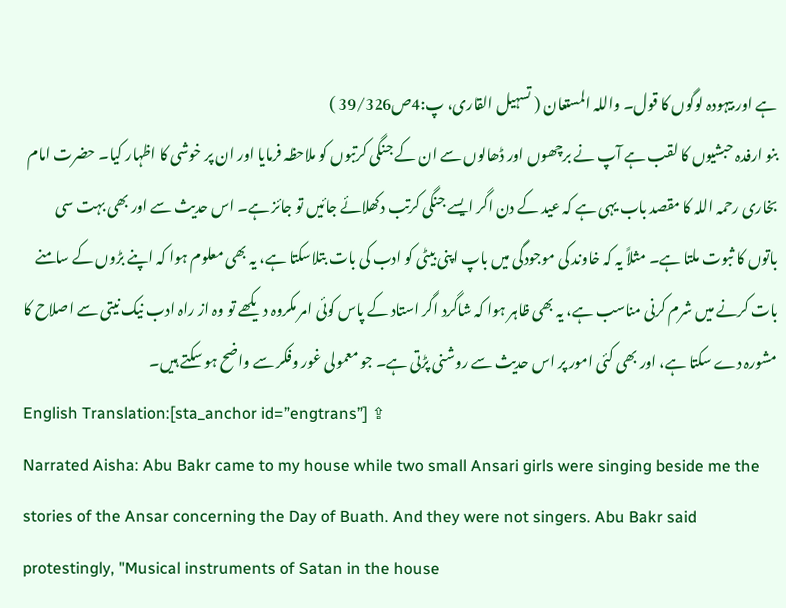ہے اور بیہودہ لوگوں کا قول۔ واللہ المستعان ( تسہیل القاری، پ:4ص39/326 )
بنو ارفدہ حبشیوں کا لقب ہے آپ نے برچھوں اور ڈھالوں سے ان کے جنگی کرتبوں کو ملاحظہ فرمایا اور ان پر خوشی کا اظہار کیا۔ حضرت امام بخاری رحمہ اللہ کا مقصد باب یہی ہے کہ عید کے دن اگر ایسے جنگی کرتب دکھلائے جائیں تو جائز ہے۔ اس حدیث سے اور بھی بہت سی باتوں کا ثبوت ملتا ہے۔ مثلاً یہ کہ خاوند کی موجودگی میں باپ اپنی بیٹی کو ادب کی بات بتلاسکتا ہے، یہ بھی معلوم ہوا کہ اپنے بڑوں کے سامنے بات کرنے میں شرم کرنی مناسب ہے، یہ بھی ظاہر ہوا کہ شاگرد اگر استاد کے پاس کوئی امر مکروہ دیکھے تو وہ از راہ ادب نیک نیتی سے اصلاح کا مشورہ دے سکتا ہے، اور بھی کئی امور پر اس حدیث سے روشنی پڑتی ہے۔ جو معمولی غور وفکر سے واضح ہو سکتے ہیں۔
English Translation:[sta_anchor id=”engtrans”] ⇪
Narrated Aisha: Abu Bakr came to my house while two small Ansari girls were singing beside me the stories of the Ansar concerning the Day of Buath. And they were not singers. Abu Bakr said protestingly, "Musical instruments of Satan in the house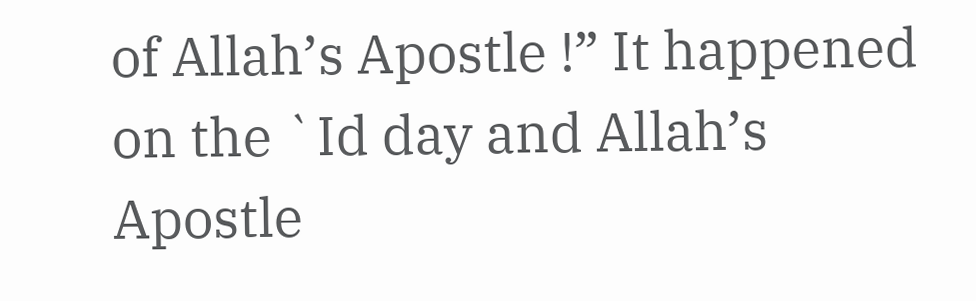of Allah’s Apostle !” It happened on the `Id day and Allah’s Apostle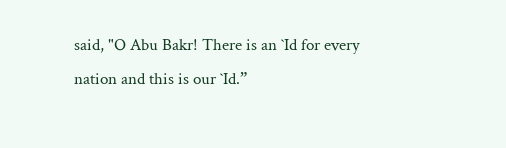said, "O Abu Bakr! There is an `Id for every nation and this is our `Id.”